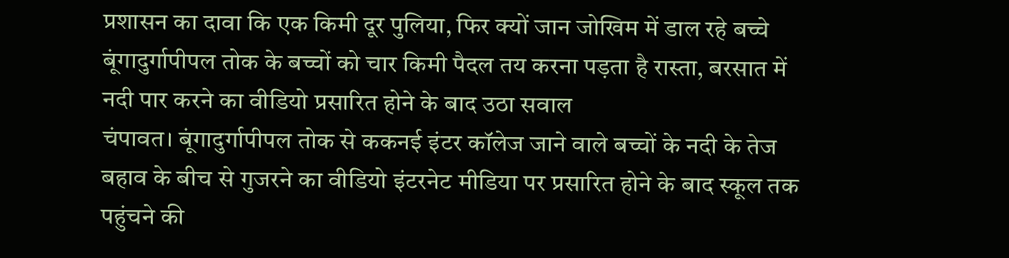प्रशासन का दावा कि एक किमी दूर पुलिया, फिर क्यों जान जोखिम में डाल रहे बच्चे
बूंगादुर्गापीपल तोक के बच्चों को चार किमी पैदल तय करना पड़ता है रास्ता, बरसात में नदी पार करने का वीडियो प्रसारित होने के बाद उठा सवाल
चंपावत। बूंगादुर्गापीपल तोक से ककनई इंटर कॉलेज जाने वाले बच्चों के नदी के तेज बहाव के बीच से गुजरने का वीडियो इंटरनेट मीडिया पर प्रसारित होने के बाद स्कूल तक पहुंचने की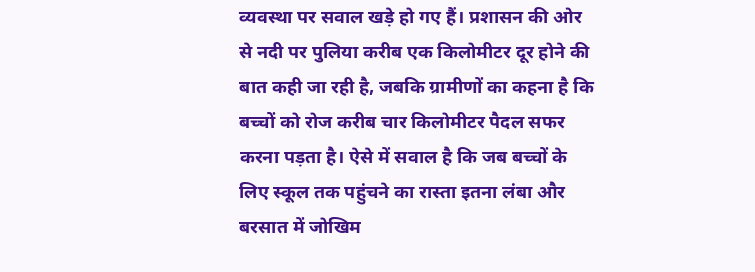व्यवस्था पर सवाल खड़े हो गए हैं। प्रशासन की ओर से नदी पर पुलिया करीब एक किलोमीटर दूर होने की बात कही जा रही है, जबकि ग्रामीणों का कहना है कि बच्चों को रोज करीब चार किलोमीटर पैदल सफर करना पड़ता है। ऐसे में सवाल है कि जब बच्चों के लिए स्कूल तक पहुंचने का रास्ता इतना लंबा और बरसात में जोखिम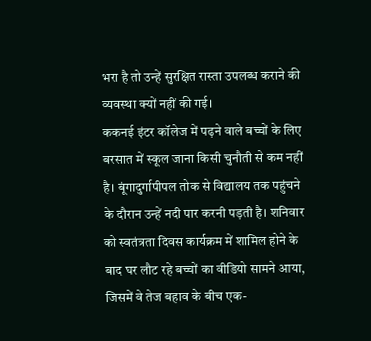भरा है तो उन्हें सुरक्षित रास्ता उपलब्ध कराने की व्यवस्था क्यों नहीं की गई।
ककनई इंटर कॉलेज में पढ़ने वाले बच्चों के लिए बरसात में स्कूल जाना किसी चुनौती से कम नहीं है। बूंगादुर्गापीपल तोक से विद्यालय तक पहुंचने के दौरान उन्हें नदी पार करनी पड़ती है। शनिवार को स्वतंत्रता दिवस कार्यक्रम में शामिल होने के बाद घर लौट रहे बच्चों का वीडियो सामने आया, जिसमें वे तेज बहाव के बीच एक-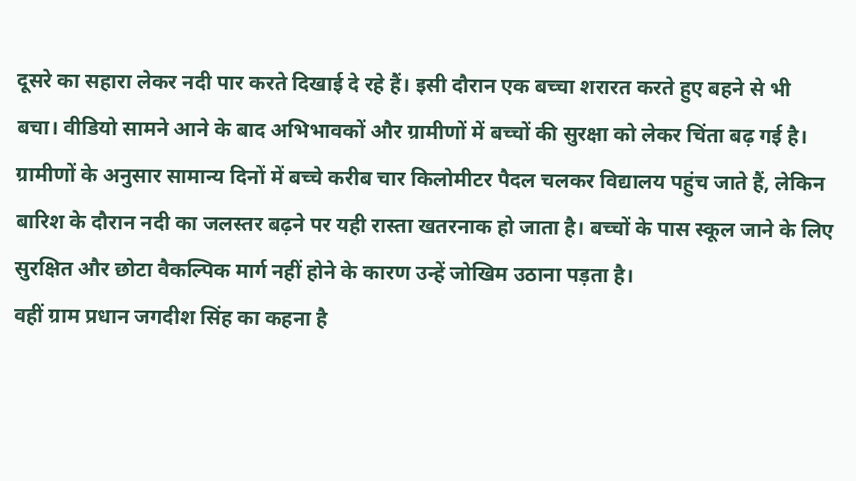दूसरे का सहारा लेकर नदी पार करते दिखाई दे रहे हैं। इसी दौरान एक बच्चा शरारत करते हुए बहने से भी बचा। वीडियो सामने आने के बाद अभिभावकों और ग्रामीणों में बच्चों की सुरक्षा को लेकर चिंता बढ़ गई है।
ग्रामीणों के अनुसार सामान्य दिनों में बच्चे करीब चार किलोमीटर पैदल चलकर विद्यालय पहुंच जाते हैं, लेकिन बारिश के दौरान नदी का जलस्तर बढ़ने पर यही रास्ता खतरनाक हो जाता है। बच्चों के पास स्कूल जाने के लिए सुरक्षित और छोटा वैकल्पिक मार्ग नहीं होने के कारण उन्हें जोखिम उठाना पड़ता है।
वहीं ग्राम प्रधान जगदीश सिंह का कहना है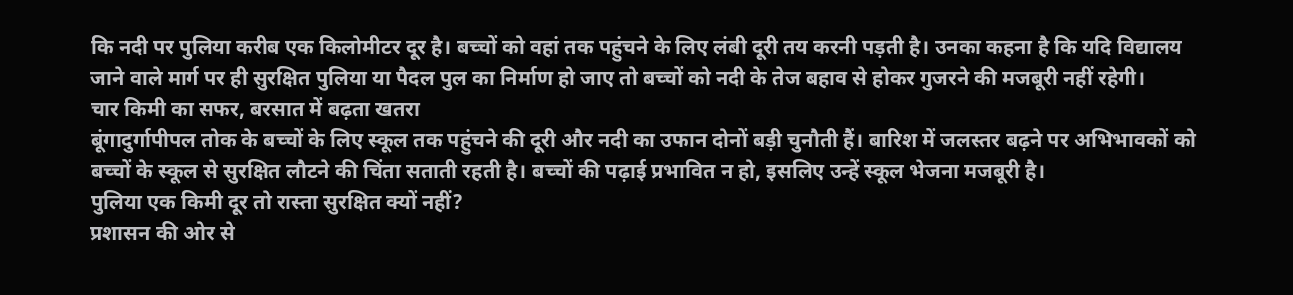कि नदी पर पुलिया करीब एक किलोमीटर दूर है। बच्चों को वहां तक पहुंचने के लिए लंबी दूरी तय करनी पड़ती है। उनका कहना है कि यदि विद्यालय जाने वाले मार्ग पर ही सुरक्षित पुलिया या पैदल पुल का निर्माण हो जाए तो बच्चों को नदी के तेज बहाव से होकर गुजरने की मजबूरी नहीं रहेगी।
चार किमी का सफर, बरसात में बढ़ता खतरा
बूंगादुर्गापीपल तोक के बच्चों के लिए स्कूल तक पहुंचने की दूरी और नदी का उफान दोनों बड़ी चुनौती हैं। बारिश में जलस्तर बढ़ने पर अभिभावकों को बच्चों के स्कूल से सुरक्षित लौटने की चिंता सताती रहती है। बच्चों की पढ़ाई प्रभावित न हो, इसलिए उन्हें स्कूल भेजना मजबूरी है।
पुलिया एक किमी दूर तो रास्ता सुरक्षित क्यों नहीं?
प्रशासन की ओर से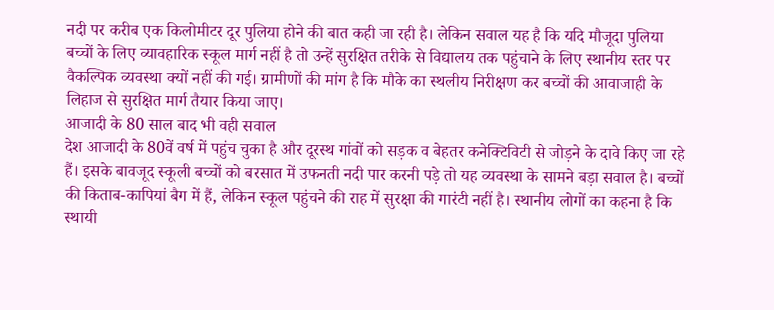नदी पर करीब एक किलोमीटर दूर पुलिया होने की बात कही जा रही है। लेकिन सवाल यह है कि यदि मौजूदा पुलिया बच्चों के लिए व्यावहारिक स्कूल मार्ग नहीं है तो उन्हें सुरक्षित तरीके से विद्यालय तक पहुंचाने के लिए स्थानीय स्तर पर वैकल्पिक व्यवस्था क्यों नहीं की गई। ग्रामीणों की मांग है कि मौके का स्थलीय निरीक्षण कर बच्चों की आवाजाही के लिहाज से सुरक्षित मार्ग तैयार किया जाए।
आजादी के 80 साल बाद भी वही सवाल
देश आजादी के 80वें वर्ष में पहुंच चुका है और दूरस्थ गांवों को सड़क व बेहतर कनेक्टिविटी से जोड़ने के दावे किए जा रहे हैं। इसके बावजूद स्कूली बच्चों को बरसात में उफनती नदी पार करनी पड़े तो यह व्यवस्था के सामने बड़ा सवाल है। बच्चों की किताब-कापियां बैग में हैं, लेकिन स्कूल पहुंचने की राह में सुरक्षा की गारंटी नहीं है। स्थानीय लोगों का कहना है कि स्थायी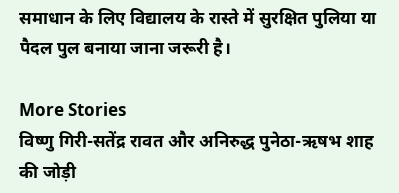समाधान के लिए विद्यालय के रास्ते में सुरक्षित पुलिया या पैदल पुल बनाया जाना जरूरी है।

More Stories
विष्णु गिरी-सतेंद्र रावत और अनिरुद्ध पुनेठा-ऋषभ शाह की जोड़ी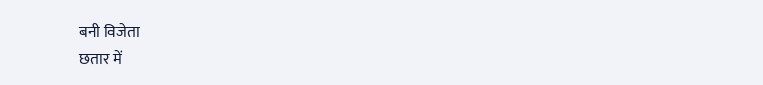बनी विजेता
छतार में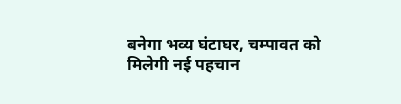बनेगा भव्य घंटाघर, चम्पावत को मिलेगी नई पहचान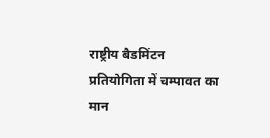राष्ट्रीय बैडमिंटन प्रतियोगिता में चम्पावत का मान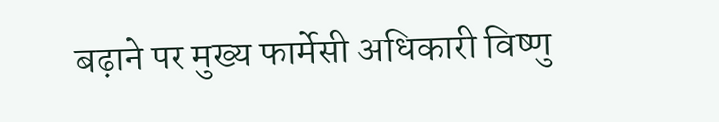बढ़ाने पर मुख्य फार्मेसी अधिकारी विष्णु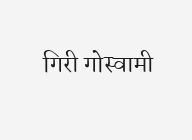गिरी गोस्वामी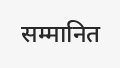सम्मानित